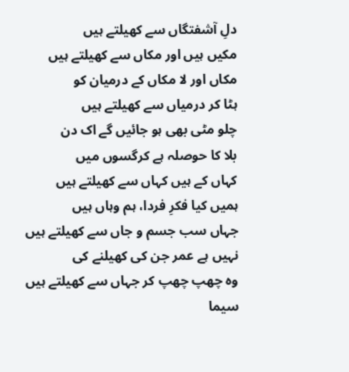دلِ آشفتگاں سے کھیلتے ہیں
مکیں ہیں اور مکاں سے کھیلتے ہیں
مکاں اور لا مکاں کے درمیان کو
ہٹا کر درمیاں سے کھیلتے ہیں
چلو مٹی بھی ہو جائیں گے اک دن
بلا کا حوصلہ ہے کرگسوں میں
کہاں کے ہیں کہاں سے کھیلتے ہیں
ہمیں کیا فکرِ فردا، ہم وہاں ہیں
جہاں سب جسم و جاں سے کھیلتے ہیں
نہیں ہے عمر جن کی کھیلنے کی
وہ چھپ چھپ کر جہاں سے کھیلتے ہیں
سیما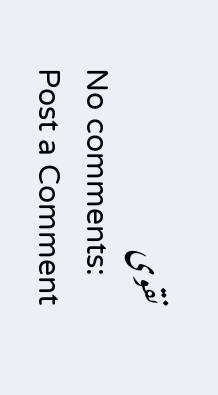نقوی
No comments:
Post a Comment